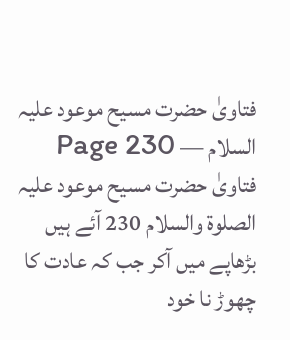فتاویٰ حضرت مسیح موعود علیہ السلام — Page 230
فتاویٰ حضرت مسیح موعود علیہ الصلوۃ والسلام 230 آئے ہیں بڑھاپے میں آکر جب کہ عادت کا چھوڑ نا خود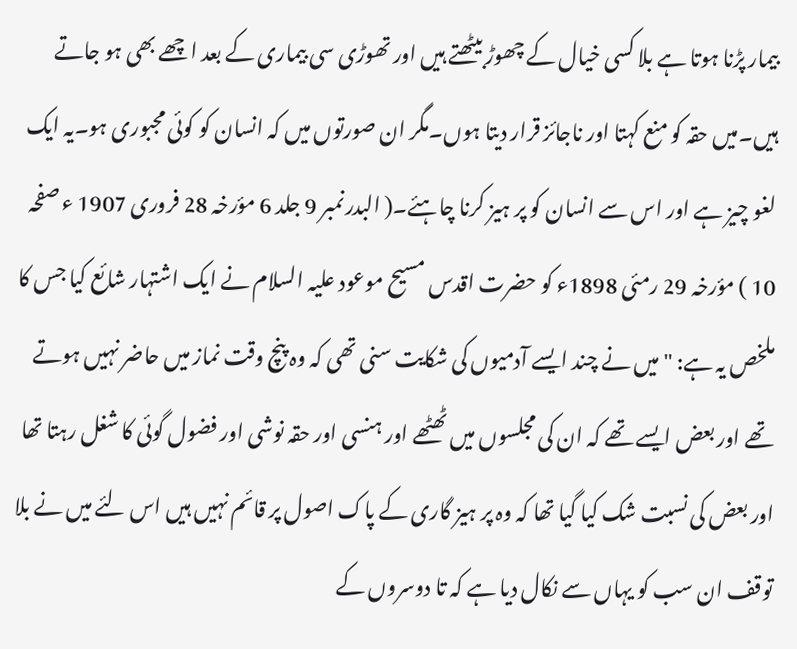بیمار پڑنا ہوتا ہے بلا کسی خیال کے چھوڑ بیٹھتے ہیں اور تھوڑی سی بیماری کے بعد اچھے بھی ہو جاتے ہیں۔میں حقہ کو منع کہتا اور ناجائز قرار دیتا ہوں۔مگر ان صورتوں میں کہ انسان کو کوئی مجبوری ہو۔یہ ایک لغو چیز ہے اور اس سے انسان کو پر ہیز کرنا چاہئے۔( البدرنمبر 9 جلد 6 مؤرخہ 28 فروری 1907 ء صفحہ 10 ) مؤرخہ 29 رمئی 1898ء کو حضرت اقدس مسیح موعود علیہ السلام نے ایک اشتہار شائع کیا جس کا ملخص یہ ہے: " میں نے چند ایسے آدمیوں کی شکایت سنی تھی کہ وہ پنچ وقت نماز میں حاضر نہیں ہوتے تھے اور بعض ایسے تھے کہ ان کی مجلسوں میں ٹھٹھے اور ہنسی اور حقہ نوشی اور فضول گوئی کا شغل رہتا تھا اور بعض کی نسبت شک کیا گیا تھا کہ وہ پر ہیز گاری کے پاک اصول پر قائم نہیں ہیں اس لئے میں نے بلا توقف ان سب کو یہاں سے نکال دیا ہے کہ تا دوسروں کے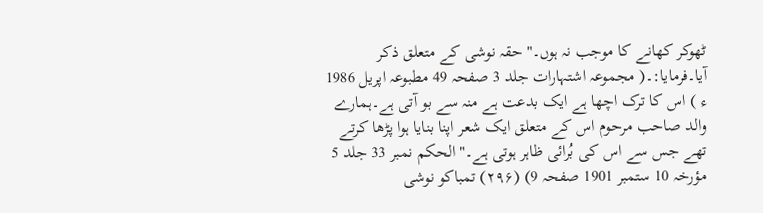ٹھوکر کھانے کا موجب نہ ہوں۔" حقہ نوشی کے متعلق ذکر آیا۔فرمایا:۔( مجموعہ اشتہارات جلد 3 صفحہ 49 مطبوعہ اپریل 1986 ء ) اس کا ترک اچھا ہے ایک بدعت ہے منہ سے بو آتی ہے۔ہمارے والد صاحب مرحوم اس کے متعلق ایک شعر اپنا بنایا ہوا پڑھا کرتے تھے جس سے اس کی بُرائی ظاہر ہوتی ہے۔" الحکم نمبر 33 جلد 5 مؤرخہ 10 ستمبر 1901 صفحہ 9) (۲۹۶) تمباکو نوشی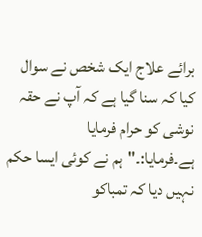برائے علاج ایک شخص نے سوال کیا کہ سنا گیا ہے کہ آپ نے حقہ نوشی کو حرام فرمایا ہے۔فرمایا:۔"ہم نے کوئی ایسا حکم نہیں دیا کہ تمباکو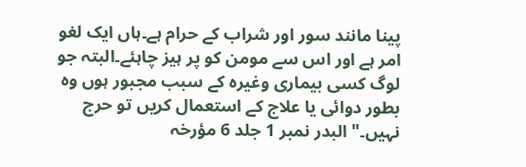پینا مانند سور اور شراب کے حرام ہے۔ہاں ایک لغو امر ہے اور اس سے مومن کو پر ہیز چاہئے۔البتہ جو لوگ کسی بیماری وغیرہ کے سبب مجبور ہوں وہ بطور دوائی یا علاج کے استعمال کریں تو حرج نہیں۔" البدر نمبر 1 جلد 6 مؤرخہ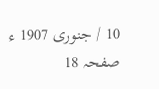10 / جنوری 1907 ء صفحہ 18